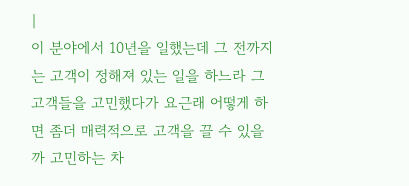|
이 분야에서 10년을 일했는데 그 전까지는 고객이 정해져 있는 일을 하느라 그 고객들을 고민했다가 요근래 어떻게 하면 좀더 매력적으로 고객을 끌 수 있을까 고민하는 차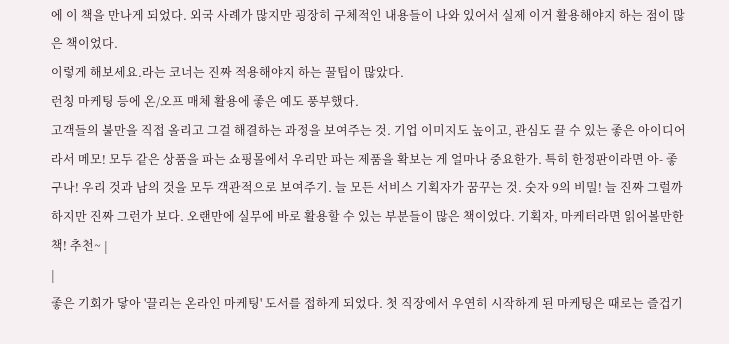에 이 책을 만나게 되었다. 외국 사례가 많지만 굉장히 구체적인 내용들이 나와 있어서 실제 이거 활용해야지 하는 점이 많은 책이었다.
이렇게 해보세요.라는 코너는 진짜 적용해야지 하는 꿀팁이 많았다.
런칭 마케팅 등에 온/오프 매체 활용에 좋은 예도 풍부했다.
고객들의 불만을 직접 올리고 그걸 해결하는 과정을 보여주는 것. 기업 이미지도 높이고, 관심도 끌 수 있는 좋은 아이디어라서 메모! 모두 같은 상품을 파는 쇼핑몰에서 우리만 파는 제품을 확보는 게 얼마나 중요한가. 특히 한정판이라면 아- 좋구나! 우리 것과 남의 것을 모두 객관적으로 보여주기. 늘 모든 서비스 기획자가 꿈꾸는 것. 숫자 9의 비밀! 늘 진짜 그럴까 하지만 진짜 그런가 보다. 오랜만에 실무에 바로 활용할 수 있는 부분들이 많은 책이었다. 기획자, 마케터라면 읽어볼만한 책! 추천~ |
|
좋은 기회가 닿아 '끌리는 온라인 마케팅' 도서를 접하게 되었다. 첫 직장에서 우연히 시작하게 된 마케팅은 때로는 즐겁기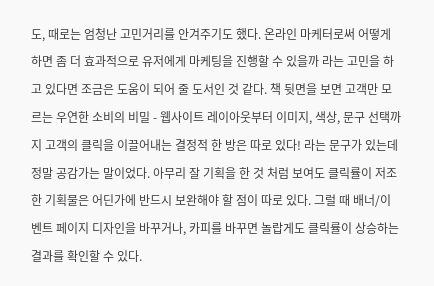도, 때로는 엄청난 고민거리를 안겨주기도 했다. 온라인 마케터로써 어떻게 하면 좀 더 효과적으로 유저에게 마케팅을 진행할 수 있을까 라는 고민을 하고 있다면 조금은 도움이 되어 줄 도서인 것 같다. 책 뒷면을 보면 고객만 모르는 우연한 소비의 비밀 - 웹사이트 레이아웃부터 이미지, 색상, 문구 선택까지 고객의 클릭을 이끌어내는 결정적 한 방은 따로 있다! 라는 문구가 있는데 정말 공감가는 말이었다. 아무리 잘 기획을 한 것 처럼 보여도 클릭률이 저조한 기획물은 어딘가에 반드시 보완해야 할 점이 따로 있다. 그럴 때 배너/이벤트 페이지 디자인을 바꾸거나, 카피를 바꾸면 놀랍게도 클릭률이 상승하는 결과를 확인할 수 있다.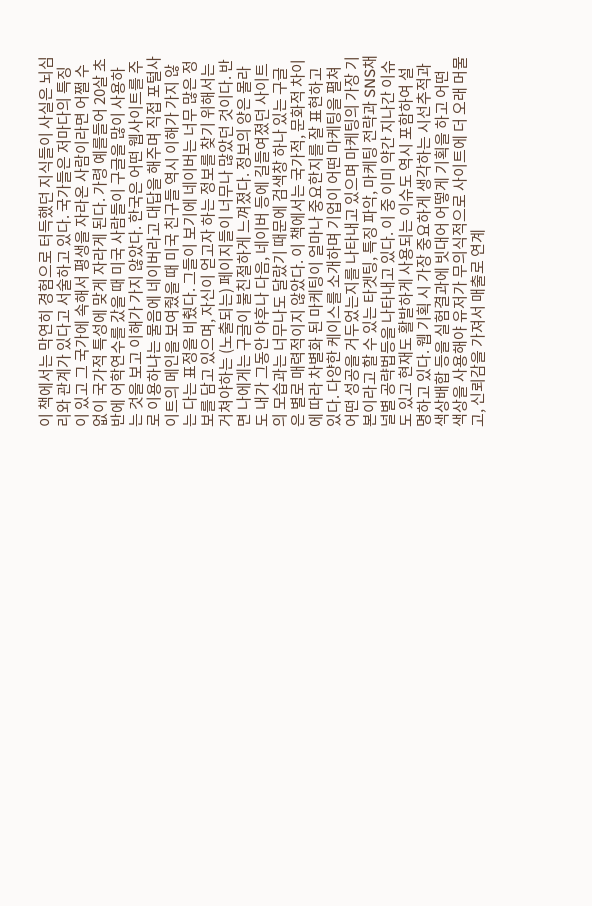이 책에서는 막연히 경험으로 터득했던 지식들이 사실은 뇌심리와 관계가 있다고 서술하고 있다. 국가들은 저마다의 특징이 있고 그 국가에 속해서 평생을 자라온 사람이라면 어쩔 수 없이 국가적 특성에 맞게 자라게 된다. 가령 예를들어 20살 초반에 어학연수를 갔을 때 미국 사람들이 구글을 많이 사용하는 것을 보고 이해가 가지 않았다. 한국은 어떤 웹사이트를 주로 이용하냐는 물음에 네이버라고 대답을 해주며 직접 포털사이트의 메인을 보여줬을 때 미국 친구들 역시 이해가 가지 않는 다는 표정을 비췄다. 그들이 보기에 네이버는 너무 많은 정보를 담고 있으며, 자신이 얻고자 하는 정보를 찾기 위해서는 거쳐야하는 (노출되는) 페이지들이 너무나 많았던 것이다. 반면 나에게는 구글이 불친절하게 느껴졌다. 정보의 양은 몰라도 내가 그동안 야후나 다음, 네이버 등에 길들여졌던 사이트의 모습과는 너무나도 달랐기 때문에 검색창 하나 있는 구글은 별로 매력적이지 않았다. 이 책에서는 국가적, 문화적 차이에 따라 차별화 된 마케팅이 얼마나 중요한지를 잘 표현하고 있다. 다양한 케이스를 소개하며 기업이 어떤 마케팅을 펼쳐 어떤 성공을 거두었는지를 나타내고 있으며 마케팅의 가장 기본이라고 할 수 있는 타겟팅, 특징 파악, 마케팅 전략과 SNS채널별 공략법등을 나타내고 있다. 이 중 이미 약간 지나간 이슈도 있고 현재도 활발하게 사용되는 이슈도 역시 포함하여 설명하고 있다. 웹 기획 시 가장 중요하게 생각하는 시선추적과 색상배합 등을 실험결과에 빗대어 어떻게 기획을 하고 어떤 색상을 사용해야 유저가 무의식적으로 사이트에 더 오래 머물고, 신뢰감을 가져서 매출로 연계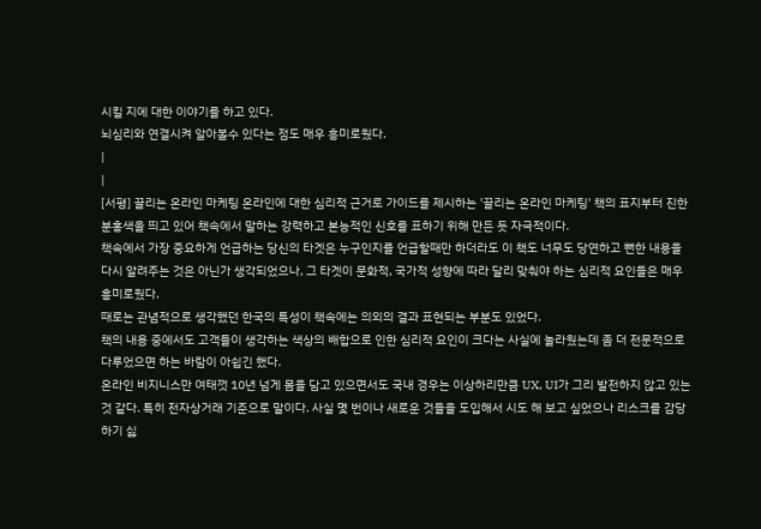시킬 지에 대한 이야기를 하고 있다.
뇌심리와 연결시켜 알아볼수 있다는 점도 매우 흥미로웠다.
|
|
[서평] 끌리는 온라인 마케팅 온라인에 대한 심리적 근거로 가이드를 제시하는 '끌리는 온라인 마케팅' 책의 표지부터 진한 분홍색을 띄고 있어 책속에서 말하는 강력하고 본능적인 신호를 표하기 위해 만든 듯 자극적이다.
책속에서 가장 중요하게 언급하는 당신의 타겟은 누구인지를 언급할때만 하더라도 이 책도 너무도 당연하고 뻔한 내용을 다시 알려주는 것은 아닌가 생각되었으나, 그 타겟이 문화적, 국가적 성향에 따라 달리 맞춰야 하는 심리적 요인들은 매우 흥미로웠다.
때로는 관념적으로 생각했던 한국의 특성이 책속에는 의외의 결과 표현되는 부분도 있었다.
책의 내용 중에서도 고객들이 생각하는 색상의 배합으로 인한 심리적 요인이 크다는 사실에 놀라웠는데 좀 더 전문적으로 다루었으면 하는 바람이 아쉽긴 했다.
온라인 비지니스만 여태껏 10년 넘게 몸을 담고 있으면서도 국내 경우는 이상하리만큼 UX, UI가 그리 발전하지 않고 있는 것 같다. 특히 전자상거래 기준으로 말이다. 사실 몇 번이나 새로운 것들을 도입해서 시도 해 보고 싶었으나 리스크를 감당하기 싫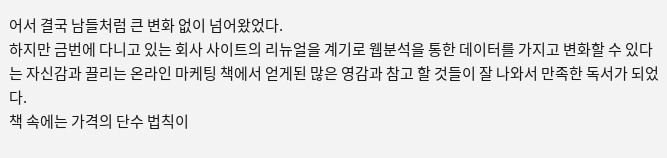어서 결국 남들처럼 큰 변화 없이 넘어왔었다.
하지만 금번에 다니고 있는 회사 사이트의 리뉴얼을 계기로 웹분석을 통한 데이터를 가지고 변화할 수 있다는 자신감과 끌리는 온라인 마케팅 책에서 얻게된 많은 영감과 참고 할 것들이 잘 나와서 만족한 독서가 되었다.
책 속에는 가격의 단수 법칙이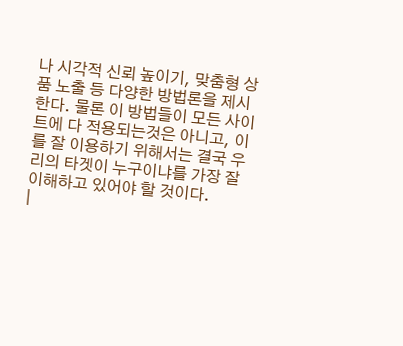나 시각적 신뢰 높이기, 맞춤형 상품 노출 등 다양한 방법론을 제시 한다. 물론 이 방법들이 모든 사이트에 다 적용되는것은 아니고, 이를 잘 이용하기 위해서는 결국 우리의 타겟이 누구이냐를 가장 잘 이해하고 있어야 할 것이다.
|